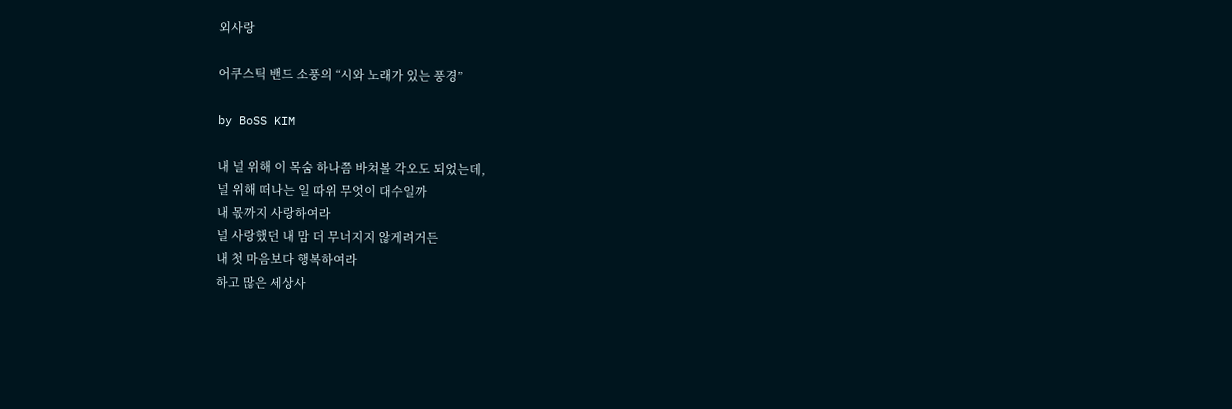외사랑

어쿠스틱 밴드 소풍의 “시와 노래가 있는 풍경”

by BoSS KIM

내 널 위해 이 목숨 하나쯤 바쳐볼 각오도 되었는데,
널 위해 떠나는 일 따위 무엇이 대수일까
내 몫까지 사랑하여라
널 사랑했던 내 맘 더 무너지지 않게려거든
내 첫 마음보다 행복하여라
하고 많은 세상사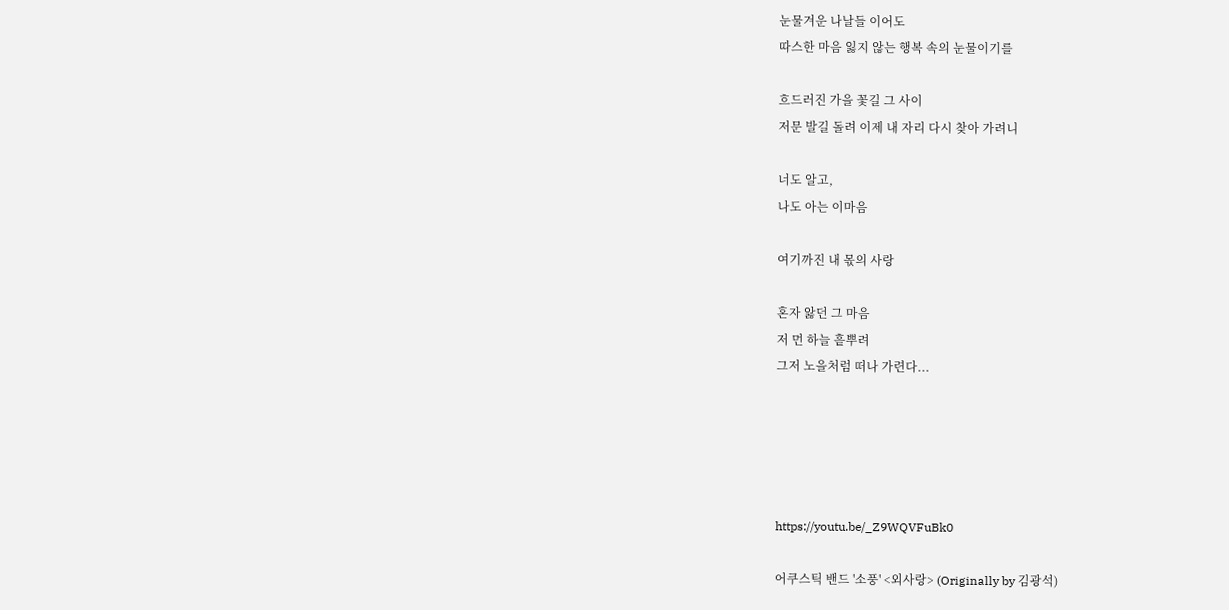눈물겨운 나날들 이어도
따스한 마음 잃지 않는 행복 속의 눈물이기를

흐드러진 가을 꽃길 그 사이
저문 발길 돌려 이제 내 자리 다시 찾아 가려니

너도 알고,
나도 아는 이마음

여기까진 내 몫의 사랑

혼자 앓던 그 마음
저 먼 하늘 흩뿌려
그저 노을처럼 떠나 가련다...





https://youtu.be/_Z9WQVFuBk0

어쿠스틱 밴드 '소풍' <외사랑> (Originally by 김광석)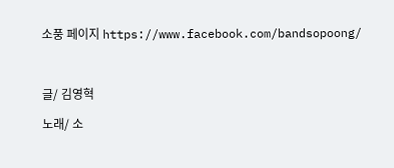소풍 페이지 https://www.facebook.com/bandsopoong/



글/ 김영혁

노래/ 소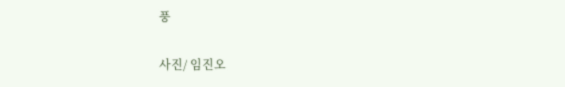풍

사진/ 임진오